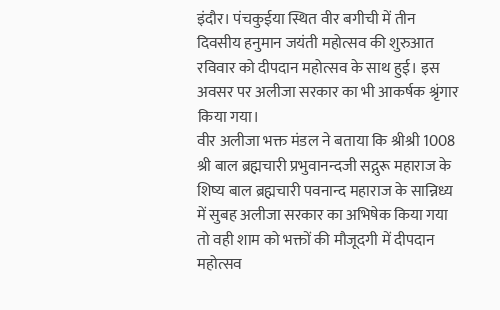इंदौर। पंचकुईया स्थित वीर बगीची में तीन दिवसीय हनुमान जयंती महोत्सव की शुरुआत रविवार को दीपदान महोत्सव के साथ हुई। इस अवसर पर अलीजा सरकार का भी आकर्षक श्रृंगार किया गया।
वीर अलीजा भक्त मंडल ने बताया कि श्रीश्री 1008 श्री बाल ब्रह्मचारी प्रभुवानन्दजी सद्गुरू महाराज के शिष्य बाल ब्रह्मचारी पवनान्द महाराज के सान्निध्य में सुबह अलीजा सरकार का अभिषेक किया गया तो वही शाम को भक्तों की मौजूदगी में दीपदान महोत्सव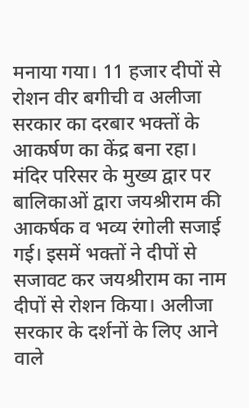मनाया गया। 11 हजार दीपों से रोशन वीर बगीची व अलीजा सरकार का दरबार भक्तों के आकर्षण का केंद्र बना रहा। मंदिर परिसर के मुख्य द्वार पर बालिकाओं द्वारा जयश्रीराम की आकर्षक व भव्य रंगोली सजाई गई। इसमें भक्तों ने दीपों से सजावट कर जयश्रीराम का नाम दीपों से रोशन किया। अलीजा सरकार के दर्शनों के लिए आने वाले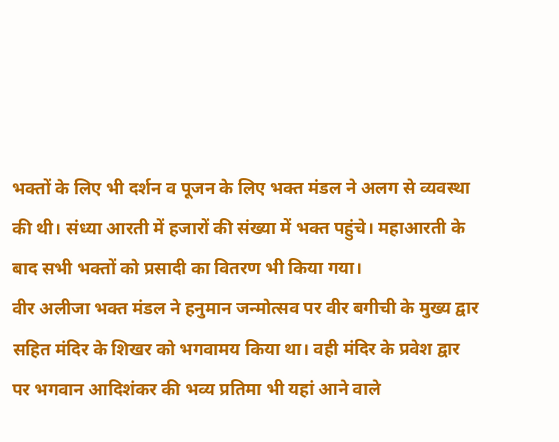भक्तों के लिए भी दर्शन व पूजन के लिए भक्त मंडल ने अलग से व्यवस्था की थी। संध्या आरती में हजारों की संख्या में भक्त पहुंचे। महाआरती के बाद सभी भक्तों को प्रसादी का वितरण भी किया गया।
वीर अलीजा भक्त मंडल ने हनुमान जन्मोत्सव पर वीर बगीची के मुख्य द्वार सहित मंदिर के शिखर को भगवामय किया था। वही मंदिर के प्रवेश द्वार पर भगवान आदिशंकर की भव्य प्रतिमा भी यहां आने वाले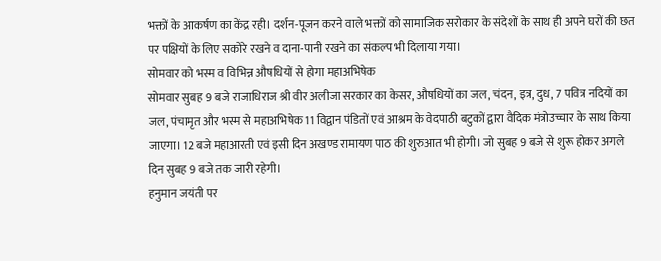भक्तों के आकर्षण का केंद्र रही। दर्शन-पूजन करने वाले भक्तों को सामाजिक सरोकार के संदेशों के साथ ही अपने घरों की छत पर पक्षियों के लिए सकोरे रखने व दाना-पानी रखने का संकल्प भी दिलाया गया।
सोमवार को भस्म व विभिन्न औषधियों से होगा महाअभिषेक
सोमवार सुबह 9 बजे राजाधिराज श्री वीर अलीजा सरकार का केसर, औषधियों का जल, चंदन, इत्र, दुध, 7 पवित्र नदियों का जल, पंचामृत और भस्म से महाअभिषेक 11 विद्वान पंडितों एवं आश्रम के वेदपाठी बटुकों द्वारा वैदिक मंत्रोउच्चार के साथ किया जाएगा। 12 बजे महाआरती एवं इसी दिन अखण्ड रामायण पाठ की शुरुआत भी होगी। जो सुबह 9 बजे से शुरू होकर अगले दिन सुबह 9 बजे तक जारी रहेगी।
हनुमान जयंती पर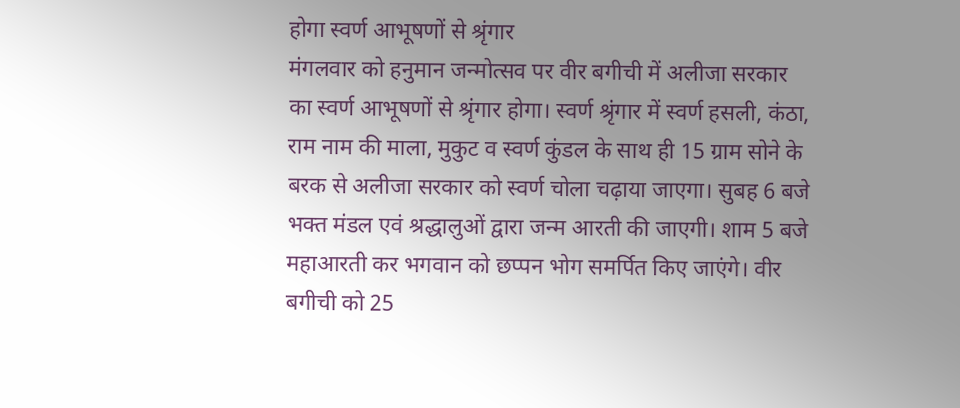होगा स्वर्ण आभूषणों से श्रृंगार
मंगलवार को हनुमान जन्मोत्सव पर वीर बगीची में अलीजा सरकार का स्वर्ण आभूषणों से श्रृंगार होगा। स्वर्ण श्रृंगार में स्वर्ण हसली, कंठा, राम नाम की माला, मुकुट व स्वर्ण कुंडल के साथ ही 15 ग्राम सोने के बरक से अलीजा सरकार को स्वर्ण चोला चढ़ाया जाएगा। सुबह 6 बजे भक्त मंडल एवं श्रद्धालुओं द्वारा जन्म आरती की जाएगी। शाम 5 बजे महाआरती कर भगवान को छप्पन भोग समर्पित किए जाएंगे। वीर बगीची को 25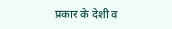प्रकार के देशी व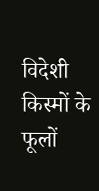विदेशी किस्मों के फूलों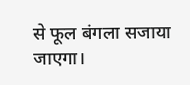से फूल बंगला सजाया जाएगा।